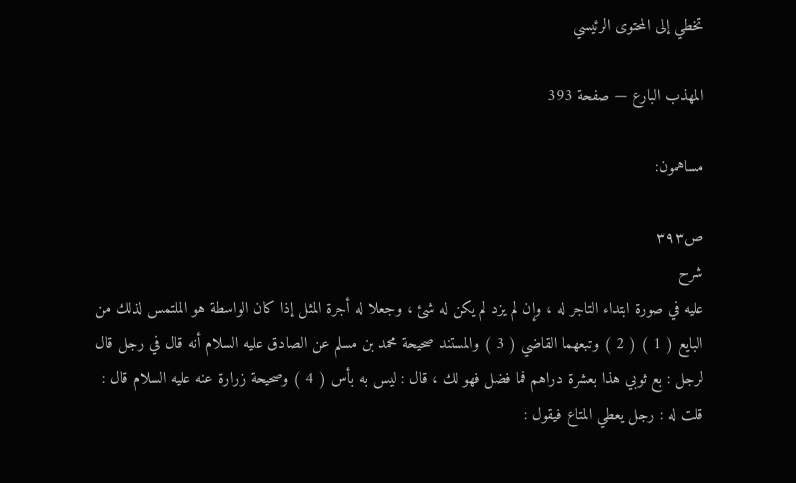تخطي إلى المحتوى الرئيسي

المهذب البارع — صفحة 393

مساهمون:

ص٣٩٣
شرح
عليه في صورة ابتداء التاجر له ، وإن لم يزد لم يكن له شئ ، وجعلا له أجرة المثل إذا كان الواسطة هو الملتمس لذلك من البايع ( 1 ) ( 2 ) وتبعهما القاضي ( 3 ) والمستند صحيحة محمد بن مسلم عن الصادق عليه السلام أنه قال في رجل قال لرجل : بع ثوبي هذا بعشرة دراهم فما فضل فهو لك ، قال : ليس به بأس ( 4 ) وصحيحة زرارة عنه عليه السلام قال : قلت له : رجل يعطي المتاع فيقول :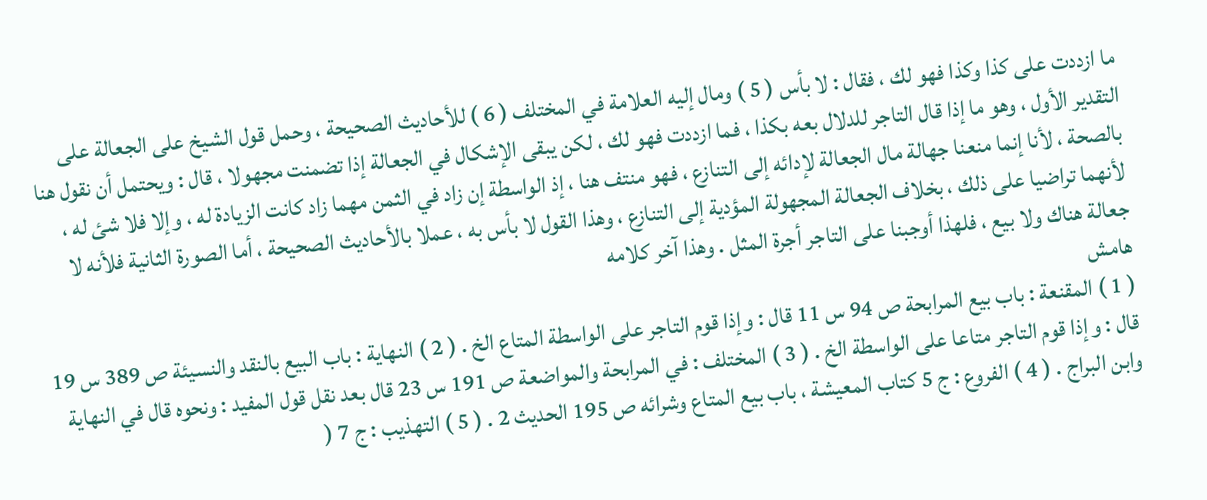ما ازددت على كذا وكذا فهو لك ، فقال : لا بأس ( 5 ) ومال إليه العلامة في المختلف ( 6 ) للأحاديث الصحيحة ، وحمل قول الشيخ على الجعالة على التقدير الأول ، وهو ما إذا قال التاجر للدلال بعه بكذا ، فما ازددت فهو لك ، لكن يبقى الإشكال في الجعالة إذا تضمنت مجهولا ، قال : ويحتمل أن نقول هنا بالصحة ، لأنا إنما منعنا جهالة مال الجعالة لإدائه إلى التنازع ، فهو منتف هنا ، إذ الواسطة إن زاد في الثمن مهما زاد كانت الزيادة له ، وإلا فلا شئ له ، لأنهما تراضيا على ذلك ، بخلاف الجعالة المجهولة المؤدية إلى التنازع ، وهذا القول لا بأس به ، عملا بالأحاديث الصحيحة ، أما الصورة الثانية فلأنه لا جعالة هناك ولا بيع ، فلهذا أوجبنا على التاجر أجرة المثل . وهذا آخر كلامه
هامش
( 1 ) المقنعة : باب بيع المرابحة ص 94 س 11 قال : وإذا قوم التاجر على الواسطة المتاع الخ . ( 2 ) النهاية : باب البيع بالنقد والنسيئة ص 389 س 19 قال : وإذا قوم التاجر متاعا على الواسطة الخ . ( 3 ) المختلف : في المرابحة والمواضعة ص 191 س 23 قال بعد نقل قول المفيد : ونحوه قال في النهاية وابن البراج . ( 4 ) الفروع : ج 5 كتاب المعيشة ، باب بيع المتاع وشرائه ص 195 الحديث 2 . ( 5 ) التهذيب : ج 7 (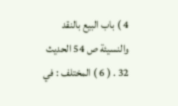4 ) باب البيع بالنقد والنسيئة ص 54 الحديث 32 . ( 6 ) المختلف : في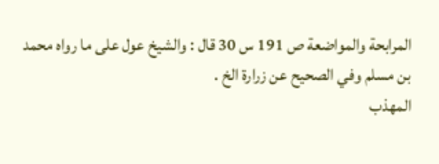المرابحة والمواضعة ص 191 س 30 قال : والشيخ عول على ما رواه محمد بن مسلم وفي الصحيح عن زرارة الخ .
المهذب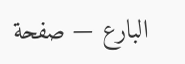البارع — صفحة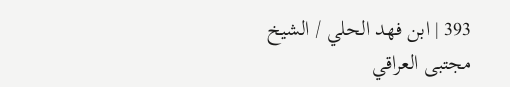393 | ابن فهد الحلي / الشيخ مجتبى العراقي